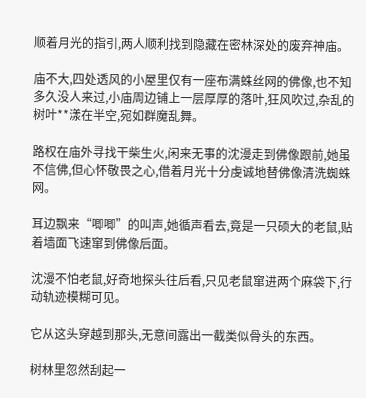顺着月光的指引,两人顺利找到隐藏在密林深处的废弃神庙。

庙不大,四处透风的小屋里仅有一座布满蛛丝网的佛像,也不知多久没人来过,小庙周边铺上一层厚厚的落叶,狂风吹过,杂乱的树叶**漾在半空,宛如群魔乱舞。

路权在庙外寻找干柴生火,闲来无事的沈漫走到佛像跟前,她虽不信佛,但心怀敬畏之心,借着月光十分虔诚地替佛像清洗蜘蛛网。

耳边飘来“唧唧”的叫声,她循声看去,竟是一只硕大的老鼠,贴着墙面飞速窜到佛像后面。

沈漫不怕老鼠,好奇地探头往后看,只见老鼠窜进两个麻袋下,行动轨迹模糊可见。

它从这头穿越到那头,无意间露出一截类似骨头的东西。

树林里忽然刮起一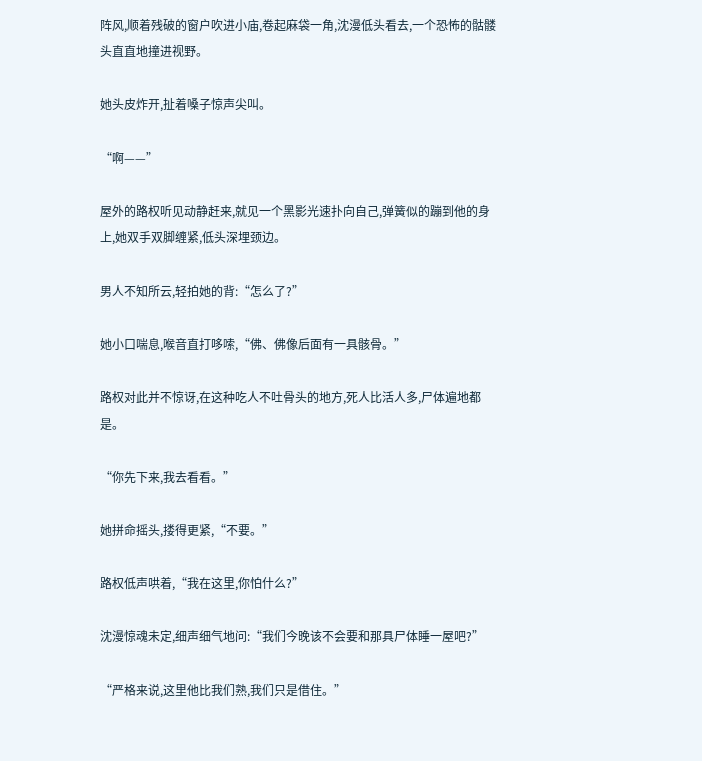阵风,顺着残破的窗户吹进小庙,卷起麻袋一角,沈漫低头看去,一个恐怖的骷髅头直直地撞进视野。

她头皮炸开,扯着嗓子惊声尖叫。

“啊——”

屋外的路权听见动静赶来,就见一个黑影光速扑向自己,弹簧似的蹦到他的身上,她双手双脚缠紧,低头深埋颈边。

男人不知所云,轻拍她的背:“怎么了?”

她小口喘息,喉音直打哆嗦,“佛、佛像后面有一具骸骨。”

路权对此并不惊讶,在这种吃人不吐骨头的地方,死人比活人多,尸体遍地都是。

“你先下来,我去看看。”

她拼命摇头,搂得更紧,“不要。”

路权低声哄着,“我在这里,你怕什么?”

沈漫惊魂未定,细声细气地问:“我们今晚该不会要和那具尸体睡一屋吧?”

“严格来说,这里他比我们熟,我们只是借住。”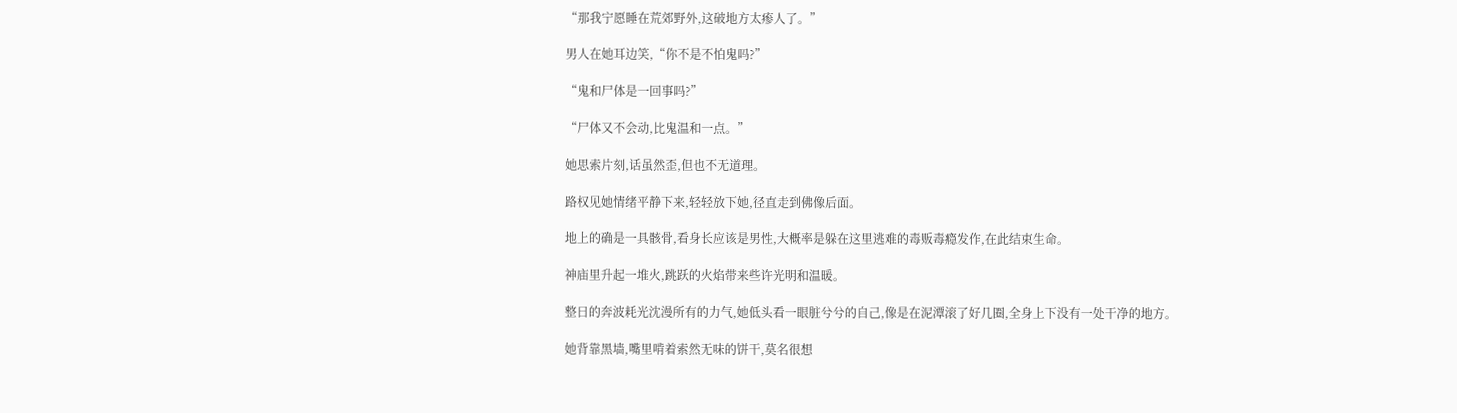“那我宁愿睡在荒郊野外,这破地方太瘆人了。”

男人在她耳边笑,“你不是不怕鬼吗?”

“鬼和尸体是一回事吗?”

“尸体又不会动,比鬼温和一点。”

她思索片刻,话虽然歪,但也不无道理。

路权见她情绪平静下来,轻轻放下她,径直走到佛像后面。

地上的确是一具骸骨,看身长应该是男性,大概率是躲在这里逃难的毒贩毒瘾发作,在此结束生命。

神庙里升起一堆火,跳跃的火焰带来些许光明和温暖。

整日的奔波耗光沈漫所有的力气,她低头看一眼脏兮兮的自己,像是在泥潭滚了好几圈,全身上下没有一处干净的地方。

她背靠黑墙,嘴里啃着索然无味的饼干,莫名很想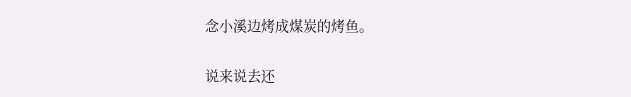念小溪边烤成煤炭的烤鱼。

说来说去还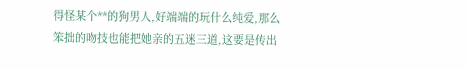得怪某个**的狗男人,好端端的玩什么纯爱,那么笨拙的吻技也能把她亲的五迷三道,这要是传出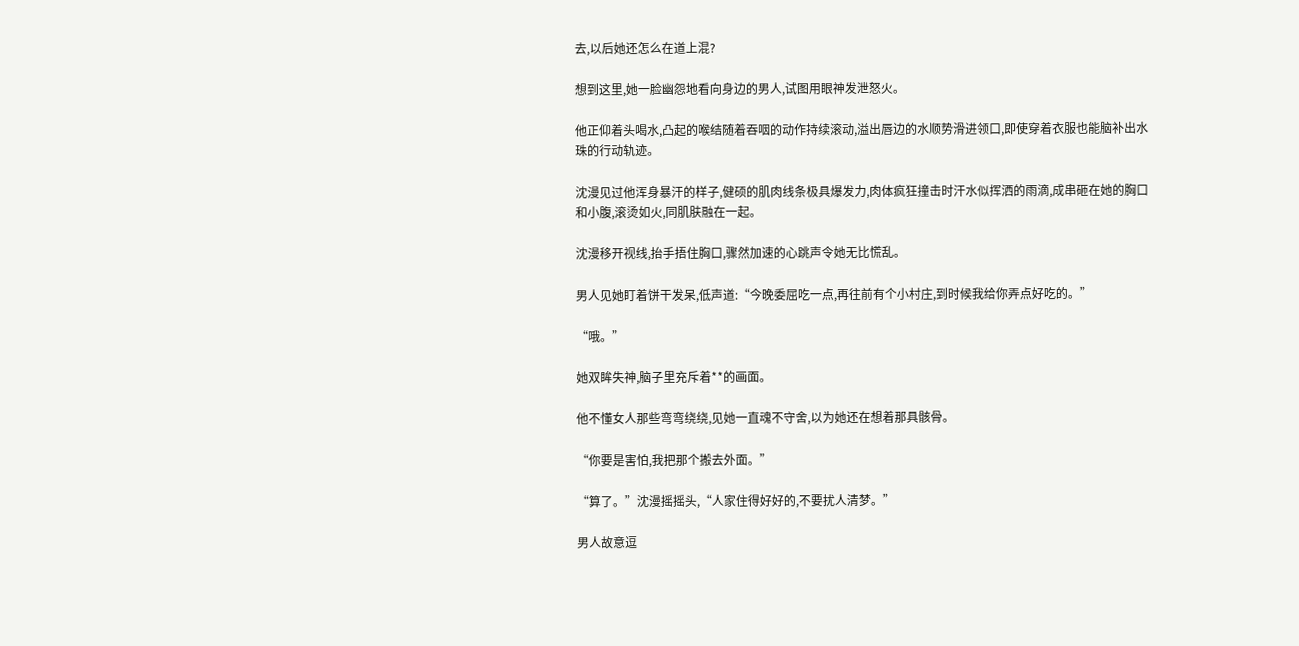去,以后她还怎么在道上混?

想到这里,她一脸幽怨地看向身边的男人,试图用眼神发泄怒火。

他正仰着头喝水,凸起的喉结随着吞咽的动作持续滚动,溢出唇边的水顺势滑进领口,即使穿着衣服也能脑补出水珠的行动轨迹。

沈漫见过他浑身暴汗的样子,健硕的肌肉线条极具爆发力,肉体疯狂撞击时汗水似挥洒的雨滴,成串砸在她的胸口和小腹,滚烫如火,同肌肤融在一起。

沈漫移开视线,抬手捂住胸口,骤然加速的心跳声令她无比慌乱。

男人见她盯着饼干发呆,低声道:“今晚委屈吃一点,再往前有个小村庄,到时候我给你弄点好吃的。”

“哦。”

她双眸失神,脑子里充斥着**的画面。

他不懂女人那些弯弯绕绕,见她一直魂不守舍,以为她还在想着那具骸骨。

“你要是害怕,我把那个搬去外面。”

“算了。”沈漫摇摇头,“人家住得好好的,不要扰人清梦。”

男人故意逗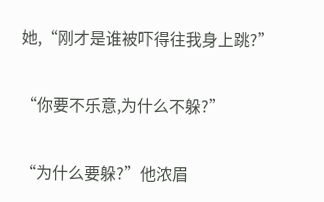她,“刚才是谁被吓得往我身上跳?”

“你要不乐意,为什么不躲?”

“为什么要躲?”他浓眉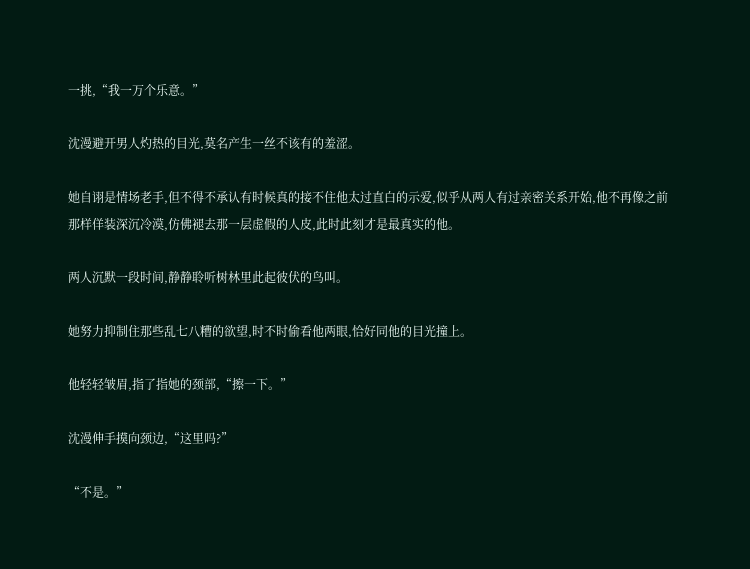一挑,“我一万个乐意。”

沈漫避开男人灼热的目光,莫名产生一丝不该有的羞涩。

她自诩是情场老手,但不得不承认有时候真的接不住他太过直白的示爱,似乎从两人有过亲密关系开始,他不再像之前那样佯装深沉冷漠,仿佛褪去那一层虚假的人皮,此时此刻才是最真实的他。

两人沉默一段时间,静静聆听树林里此起彼伏的鸟叫。

她努力抑制住那些乱七八糟的欲望,时不时偷看他两眼,恰好同他的目光撞上。

他轻轻皱眉,指了指她的颈部,“擦一下。”

沈漫伸手摸向颈边,“这里吗?”

“不是。”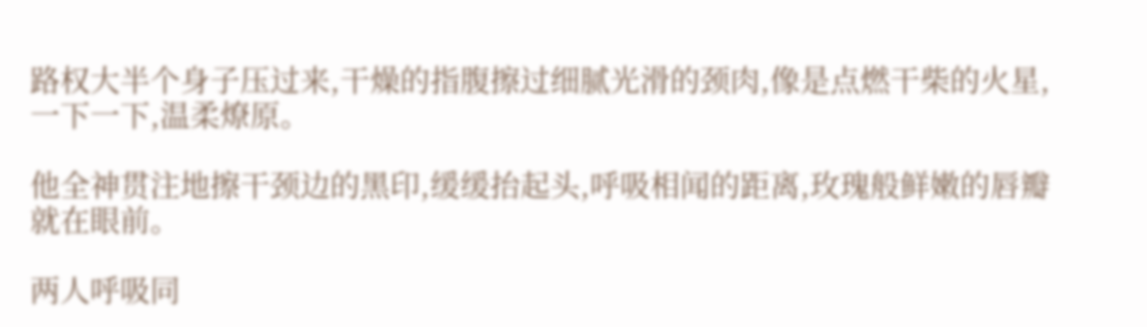路权大半个身子压过来,干燥的指腹擦过细腻光滑的颈肉,像是点燃干柴的火星,一下一下,温柔燎原。

他全神贯注地擦干颈边的黑印,缓缓抬起头,呼吸相闻的距离,玫瑰般鲜嫩的唇瓣就在眼前。

两人呼吸同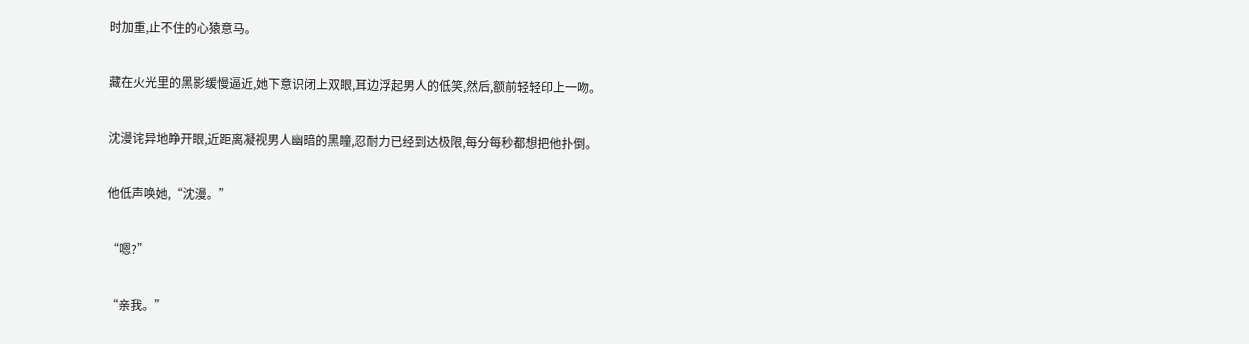时加重,止不住的心猿意马。

藏在火光里的黑影缓慢逼近,她下意识闭上双眼,耳边浮起男人的低笑,然后,额前轻轻印上一吻。

沈漫诧异地睁开眼,近距离凝视男人幽暗的黑瞳,忍耐力已经到达极限,每分每秒都想把他扑倒。

他低声唤她,“沈漫。”

“嗯?”

“亲我。”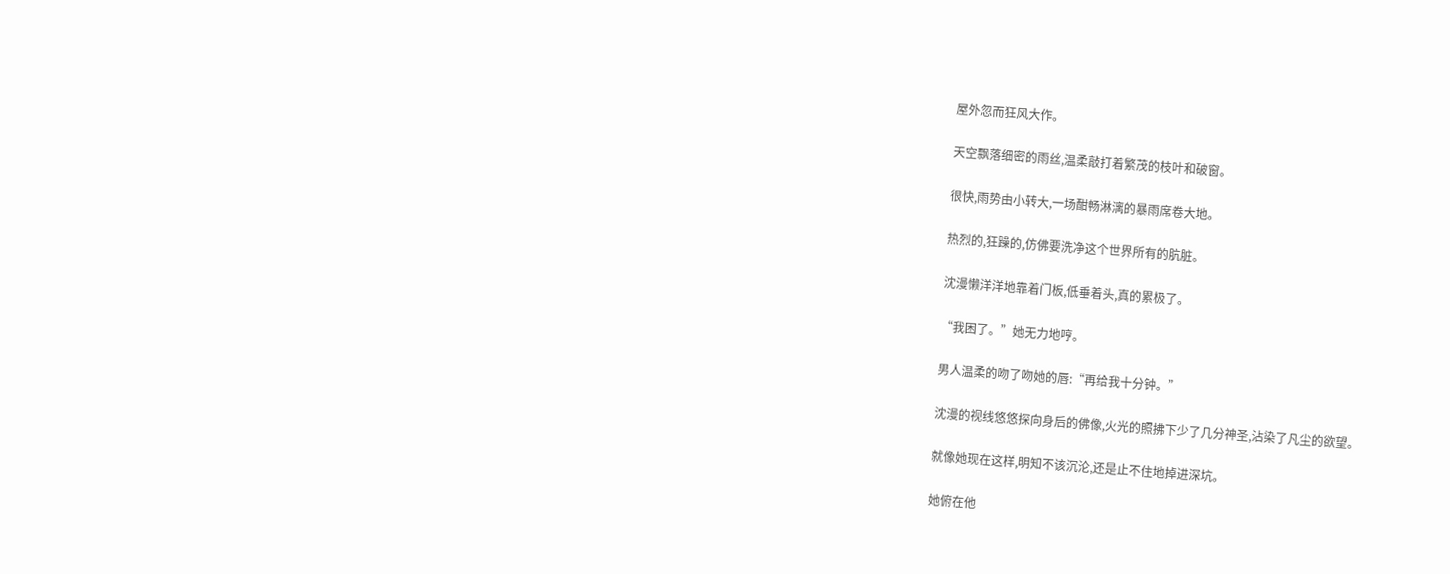屋外忽而狂风大作。

天空飘落细密的雨丝,温柔敲打着繁茂的枝叶和破窗。

很快,雨势由小转大,一场酣畅淋漓的暴雨席卷大地。

热烈的,狂躁的,仿佛要洗净这个世界所有的肮脏。

沈漫懒洋洋地靠着门板,低垂着头,真的累极了。

“我困了。”她无力地哼。

男人温柔的吻了吻她的唇:“再给我十分钟。”

沈漫的视线悠悠探向身后的佛像,火光的照拂下少了几分神圣,沾染了凡尘的欲望。

就像她现在这样,明知不该沉沦,还是止不住地掉进深坑。

她俯在他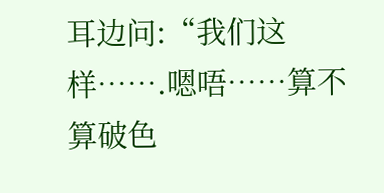耳边问:“我们这样…….嗯唔……算不算破色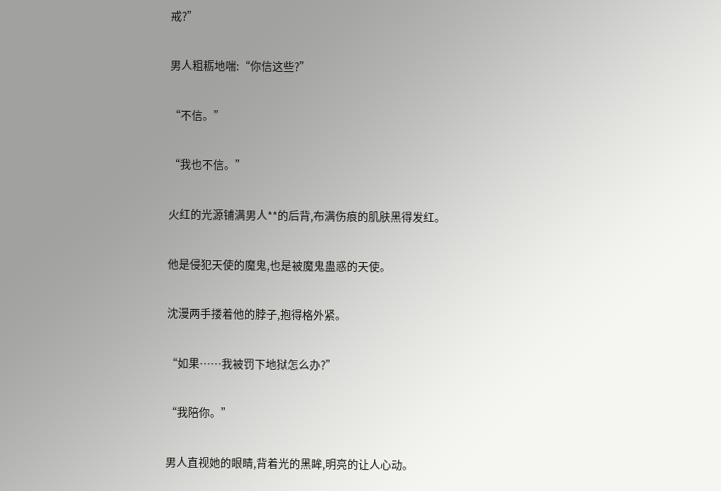戒?”

男人粗粝地喘:“你信这些?”

“不信。”

“我也不信。”

火红的光源铺满男人**的后背,布满伤痕的肌肤黑得发红。

他是侵犯天使的魔鬼,也是被魔鬼蛊惑的天使。

沈漫两手搂着他的脖子,抱得格外紧。

“如果……我被罚下地狱怎么办?”

“我陪你。”

男人直视她的眼睛,背着光的黑眸,明亮的让人心动。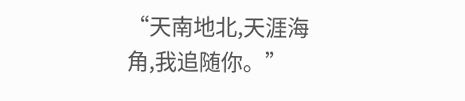“天南地北,天涯海角,我追随你。”